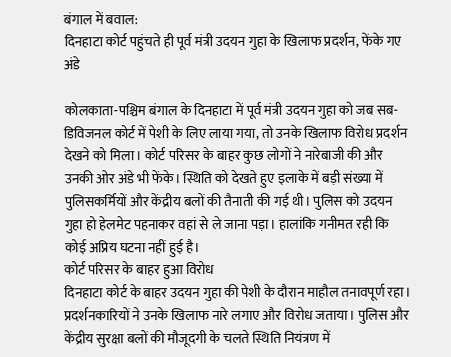बंगाल में बवाल:
दिनहाटा कोर्ट पहुंचते ही पूर्व मंत्री उदयन गुहा के खिलाफ प्रदर्शन, फेंके गए अंडे

कोलकाता-पश्चिम बंगाल के दिनहाटा में पूर्व मंत्री उदयन गुहा को जब सब-डिविजनल कोर्ट में पेशी के लिए लाया गया, तो उनके खिलाफ विरोध प्रदर्शन देखने को मिला। कोर्ट परिसर के बाहर कुछ लोगों ने नारेबाजी की और उनकी ओर अंडे भी फेंके। स्थिति को देखते हुए इलाके में बड़ी संख्या में पुलिसकर्मियों और केंद्रीय बलों की तैनाती की गई थी। पुलिस को उदयन गुहा हो हेलमेट पहनाकर वहां से ले जाना पड़ा। हालांकि गनीमत रही कि कोई अप्रिय घटना नहीं हुई है।
कोर्ट परिसर के बाहर हुआ विरोध
दिनहाटा कोर्ट के बाहर उदयन गुहा की पेशी के दौरान माहौल तनावपूर्ण रहा। प्रदर्शनकारियों ने उनके खिलाफ नारे लगाए और विरोध जताया। पुलिस और केंद्रीय सुरक्षा बलों की मौजूदगी के चलते स्थिति नियंत्रण में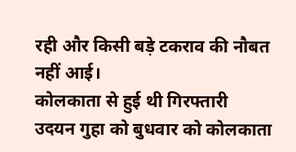रही और किसी बड़े टकराव की नौबत नहीं आई।
कोलकाता से हुई थी गिरफ्तारी
उदयन गुहा को बुधवार को कोलकाता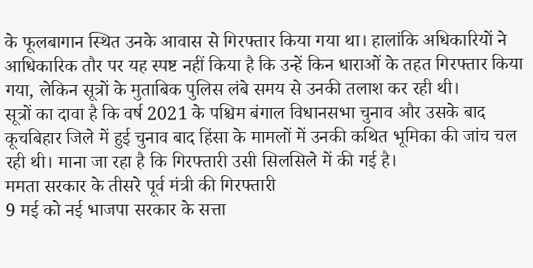के फूलबागान स्थित उनके आवास से गिरफ्तार किया गया था। हालांकि अधिकारियों ने आधिकारिक तौर पर यह स्पष्ट नहीं किया है कि उन्हें किन धाराओं के तहत गिरफ्तार किया गया, लेकिन सूत्रों के मुताबिक पुलिस लंबे समय से उनकी तलाश कर रही थी।
सूत्रों का दावा है कि वर्ष 2021 के पश्चिम बंगाल विधानसभा चुनाव और उसके बाद कूचबिहार जिले में हुई चुनाव बाद हिंसा के मामलों में उनकी कथित भूमिका की जांच चल रही थी। माना जा रहा है कि गिरफ्तारी उसी सिलसिले में की गई है।
ममता सरकार के तीसरे पूर्व मंत्री की गिरफ्तारी
9 मई को नई भाजपा सरकार के सत्ता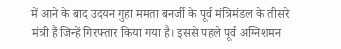में आने के बाद उदयन गुहा ममता बनर्जी के पूर्व मंत्रिमंडल के तीसरे मंत्री हैं जिन्हें गिरफ्तार किया गया है। इससे पहले पूर्व अग्निशमन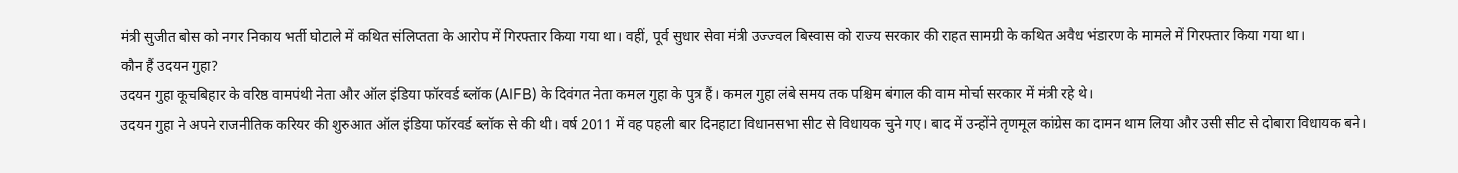मंत्री सुजीत बोस को नगर निकाय भर्ती घोटाले में कथित संलिप्तता के आरोप में गिरफ्तार किया गया था। वहीं, पूर्व सुधार सेवा मंत्री उज्ज्वल बिस्वास को राज्य सरकार की राहत सामग्री के कथित अवैध भंडारण के मामले में गिरफ्तार किया गया था।
कौन हैं उदयन गुहा?
उदयन गुहा कूचबिहार के वरिष्ठ वामपंथी नेता और ऑल इंडिया फॉरवर्ड ब्लॉक (AIFB) के दिवंगत नेता कमल गुहा के पुत्र हैं। कमल गुहा लंबे समय तक पश्चिम बंगाल की वाम मोर्चा सरकार में मंत्री रहे थे।
उदयन गुहा ने अपने राजनीतिक करियर की शुरुआत ऑल इंडिया फॉरवर्ड ब्लॉक से की थी। वर्ष 2011 में वह पहली बार दिनहाटा विधानसभा सीट से विधायक चुने गए। बाद में उन्होंने तृणमूल कांग्रेस का दामन थाम लिया और उसी सीट से दोबारा विधायक बने।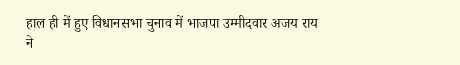हाल ही में हुए विधानसभा चुनाव में भाजपा उम्मीदवार अजय राय ने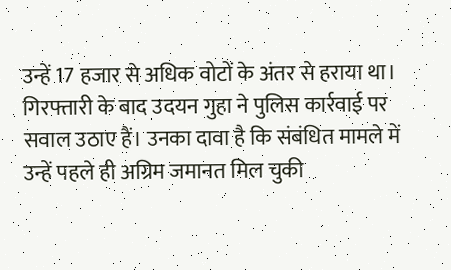उन्हें 17 हजार से अधिक वोटों के अंतर से हराया था।
गिरफ्तारी के बाद उदयन गुहा ने पुलिस कार्रवाई पर सवाल उठाए हैं। उनका दावा है कि संबंधित मामले में उन्हें पहले ही अग्रिम जमानत मिल चुकी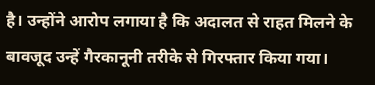है। उन्होंने आरोप लगाया है कि अदालत से राहत मिलने के बावजूद उन्हें गैरकानूनी तरीके से गिरफ्तार किया गया।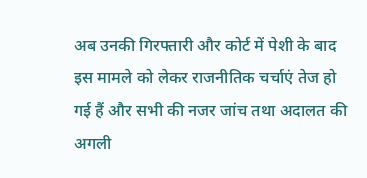अब उनकी गिरफ्तारी और कोर्ट में पेशी के बाद इस मामले को लेकर राजनीतिक चर्चाएं तेज हो गई हैं और सभी की नजर जांच तथा अदालत की अगली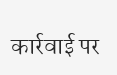कार्रवाई पर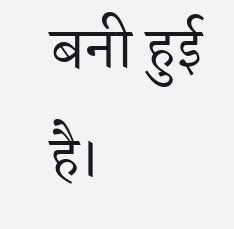बनी हुई है।